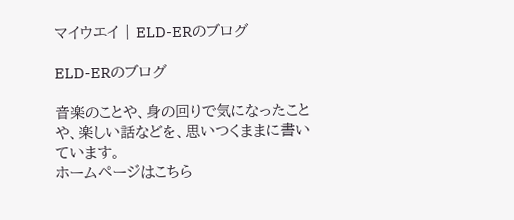マイウエイ | ELD-ERのブログ

ELD-ERのブログ

音楽のことや、身の回りで気になったことや、楽しい話などを、思いつくままに書いています。
ホームページはこちら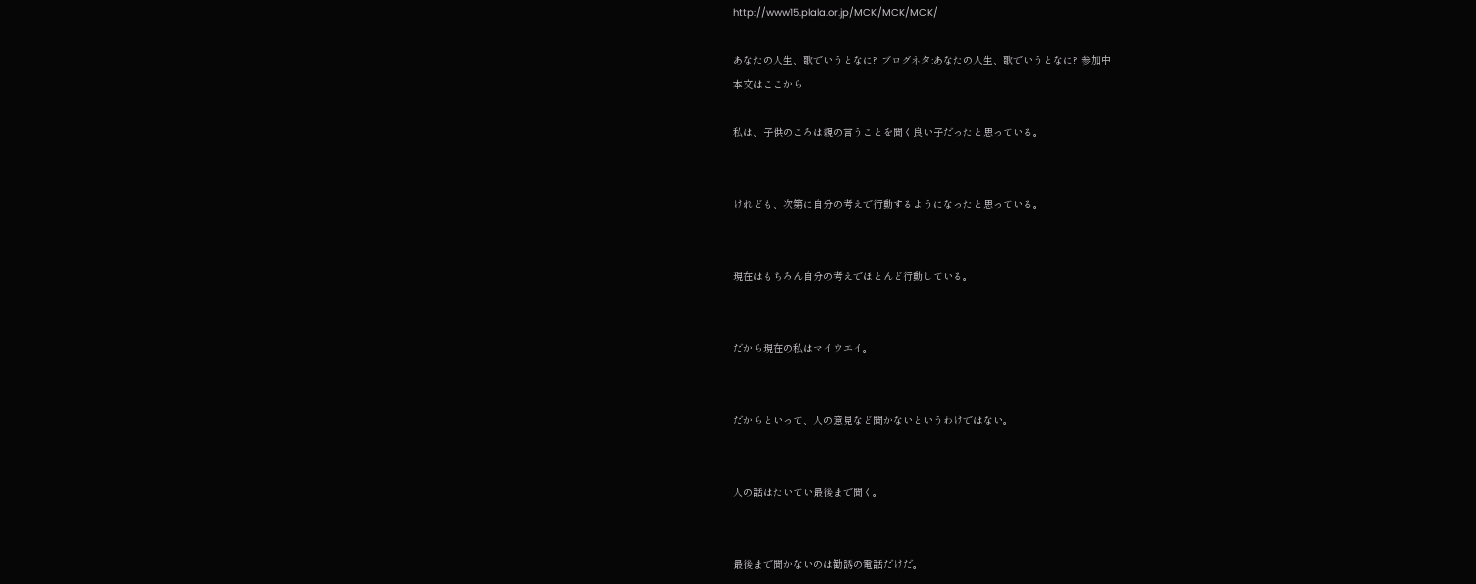http://www15.plala.or.jp/MCK/MCK/MCK/

あなたの人生、歌でいうとなに? ブログネタ:あなたの人生、歌でいうとなに? 参加中
本文はここから

私は、子供のころは親の言うことを聞く良い子だったと思っている。


けれども、次第に自分の考えで行動するようになったと思っている。


現在はもちろん自分の考えでほとんど行動している。


だから現在の私はマイウエイ。


だからといって、人の意見など聞かないというわけではない。


人の話はたいてい最後まで聞く。


最後まで聞かないのは勧誘の電話だけだ。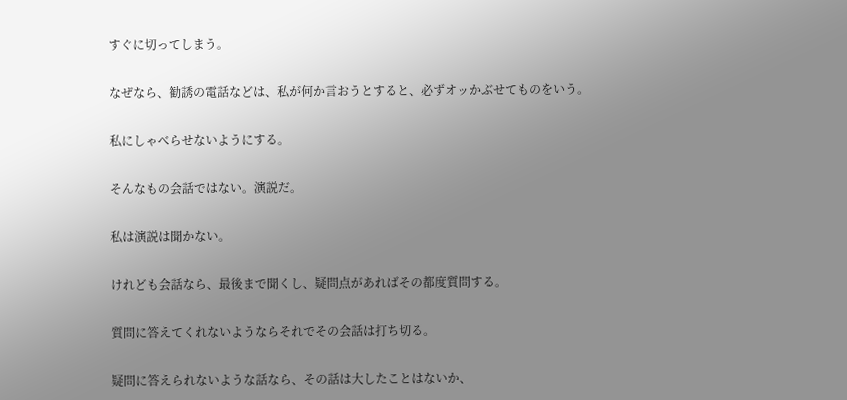すぐに切ってしまう。


なぜなら、勧誘の電話などは、私が何か言おうとすると、必ずオッかぶせてものをいう。


私にしゃべらせないようにする。


そんなもの会話ではない。演説だ。


私は演説は聞かない。


けれども会話なら、最後まで聞くし、疑問点があればその都度質問する。


質問に答えてくれないようならそれでその会話は打ち切る。


疑問に答えられないような話なら、その話は大したことはないか、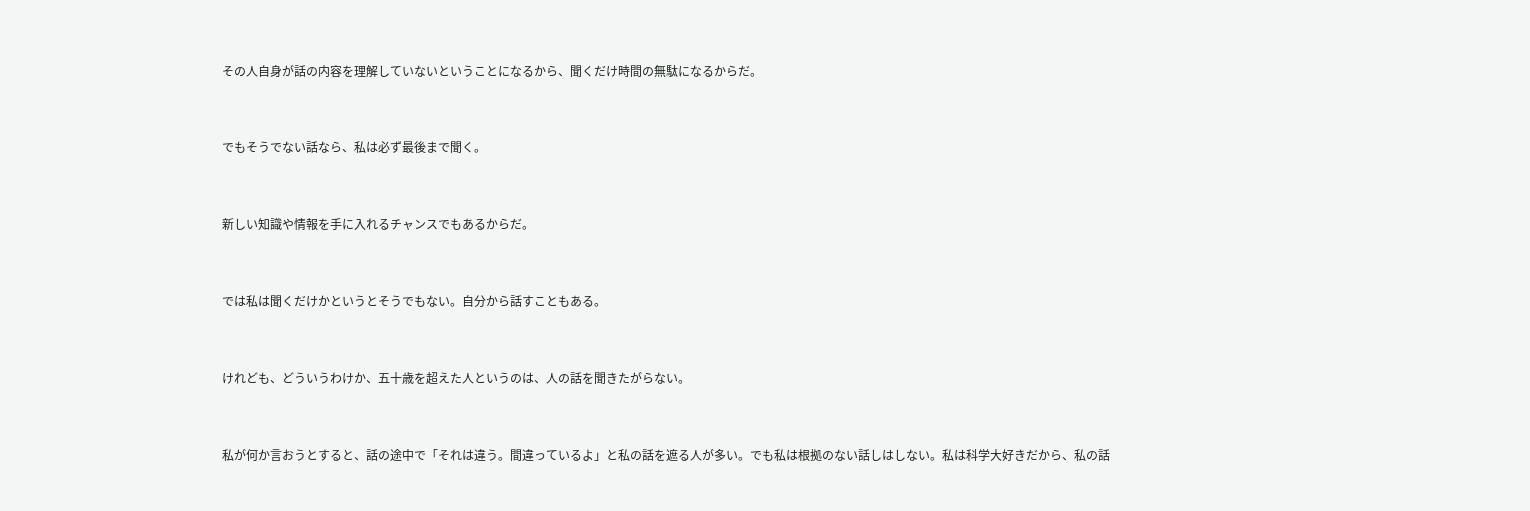その人自身が話の内容を理解していないということになるから、聞くだけ時間の無駄になるからだ。


でもそうでない話なら、私は必ず最後まで聞く。


新しい知識や情報を手に入れるチャンスでもあるからだ。


では私は聞くだけかというとそうでもない。自分から話すこともある。


けれども、どういうわけか、五十歳を超えた人というのは、人の話を聞きたがらない。


私が何か言おうとすると、話の途中で「それは違う。間違っているよ」と私の話を遮る人が多い。でも私は根拠のない話しはしない。私は科学大好きだから、私の話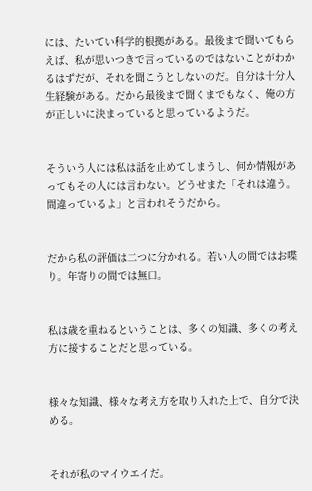には、たいてい科学的根拠がある。最後まで聞いてもらえば、私が思いつきで言っているのではないことがわかるはずだが、それを聞こうとしないのだ。自分は十分人生経験がある。だから最後まで聞くまでもなく、俺の方が正しいに決まっていると思っているようだ。


そういう人には私は話を止めてしまうし、何か情報があってもその人には言わない。どうせまた「それは違う。間違っているよ」と言われそうだから。


だから私の評価は二つに分かれる。若い人の間ではお喋り。年寄りの間では無口。


私は歳を重ねるということは、多くの知識、多くの考え方に接することだと思っている。


様々な知識、様々な考え方を取り入れた上で、自分で決める。


それが私のマイウエイだ。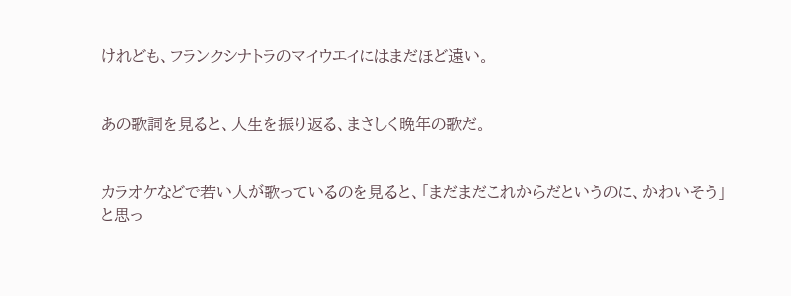けれども、フランクシナトラのマイウエイにはまだほど遠い。


あの歌詞を見ると、人生を振り返る、まさしく晩年の歌だ。


カラオケなどで若い人が歌っているのを見ると、「まだまだこれからだというのに、かわいそう」と思っ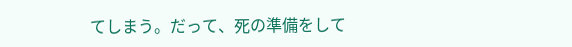てしまう。だって、死の準備をして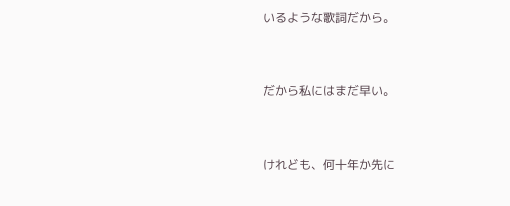いるような歌詞だから。


だから私にはまだ早い。


けれども、何十年か先に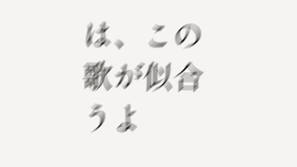は、この歌が似合うよ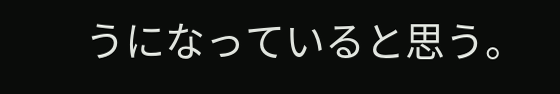うになっていると思う。